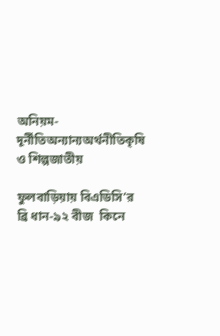অনিয়ম-দূর্নীতিঅন্যান্যঅর্থনীতিকৃষি ও শিল্পজাতীয়

ফুলবাড়িয়ায় বিএডিসি’র ব্রি ধান-৯২ বীজ  কিনে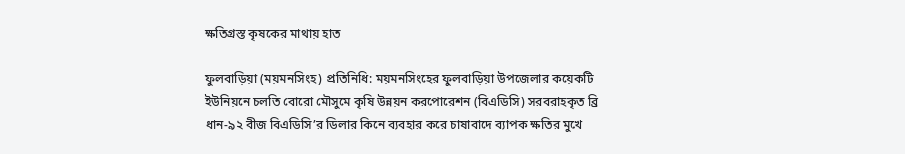ক্ষতিগ্রস্ত কৃষকের মাথায় হাত

ফুলবাড়িয়া (ময়মনসিংহ) প্রতিনিধি: ময়মনসিংহের ফুলবাড়িয়া উপজেলার কয়েকটি ইউনিয়নে চলতি বোরো মৌসুমে কৃষি উন্নয়ন করপোরেশন (বিএডিসি) সরবরাহকৃত ব্রি ধান-৯২ বীজ বিএডিসি’র ডিলার কিনে ব্যবহার করে চাষাবাদে ব্যাপক ক্ষতির মুখে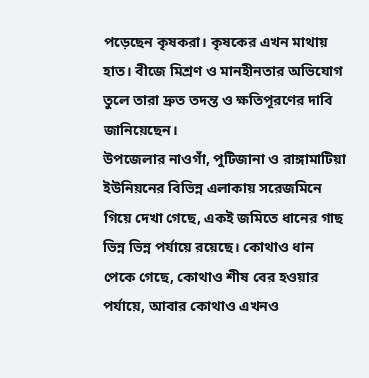পড়েছেন কৃষকরা। কৃষকের এখন মাথায় হাত। বীজে মিশ্রণ ও মানহীনতার অভিযোগ তুলে তারা দ্রুত তদন্ত ও ক্ষতিপূরণের দাবি জানিয়েছেন।
উপজেলার নাওগাঁ, পুটিজানা ও রাঙ্গামাটিয়া ইউনিয়নের বিভিন্ন এলাকায় সরেজমিনে গিয়ে দেখা গেছে, একই জমিতে ধানের গাছ ভিন্ন ভিন্ন পর্যায়ে রয়েছে। কোথাও ধান পেকে গেছে, কোথাও শীষ বের হওয়ার পর্যায়ে, আবার কোথাও এখনও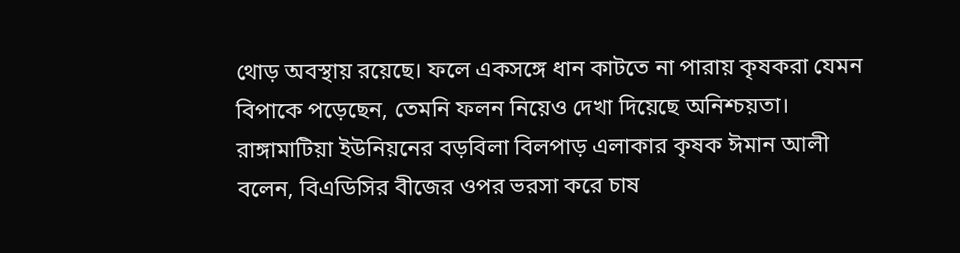থোড় অবস্থায় রয়েছে। ফলে একসঙ্গে ধান কাটতে না পারায় কৃষকরা যেমন বিপাকে পড়েছেন, তেমনি ফলন নিয়েও দেখা দিয়েছে অনিশ্চয়তা।
রাঙ্গামাটিয়া ইউনিয়নের বড়বিলা বিলপাড় এলাকার কৃষক ঈমান আলী বলেন, বিএডিসির বীজের ওপর ভরসা করে চাষ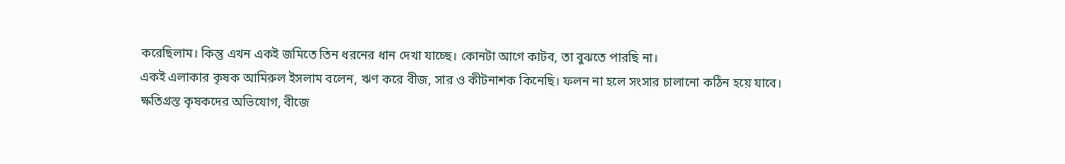করেছিলাম। কিন্তু এখন একই জমিতে তিন ধরনের ধান দেখা যাচ্ছে। কোনটা আগে কাটব, তা বুঝতে পারছি না।
একই এলাকার কৃষক আমিরুল ইসলাম বলেন, ঋণ করে বীজ, সার ও কীটনাশক কিনেছি। ফলন না হলে সংসার চালানো কঠিন হয়ে যাবে।
ক্ষতিগ্রস্ত কৃষকদের অভিযোগ, বীজে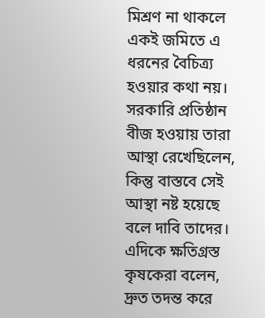মিশ্রণ না থাকলে একই জমিতে এ ধরনের বৈচিত্র্য হওয়ার কথা নয়। সরকারি প্রতিষ্ঠান বীজ হওয়ায় তারা আস্থা রেখেছিলেন, কিন্তু বাস্তবে সেই আস্থা নষ্ট হয়েছে বলে দাবি তাদের।
এদিকে ক্ষতিগ্রস্ত কৃষকেরা বলেন, দ্রুত তদন্ত করে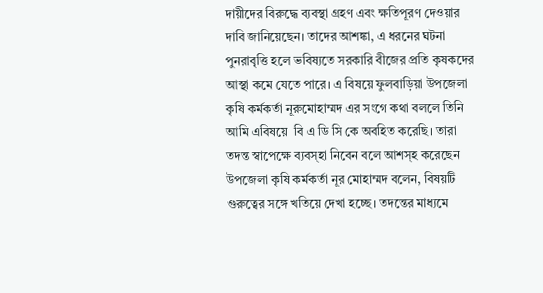দায়ীদের বিরুদ্ধে ব্যবস্থা গ্রহণ এবং ক্ষতিপূরণ দেওয়ার দাবি জানিয়েছেন। তাদের আশঙ্কা, এ ধরনের ঘটনা পুনরাবৃত্তি হলে ভবিষ্যতে সরকারি বীজের প্রতি কৃষকদের আস্থা কমে যেতে পারে। এ বিষয়ে ফুলবাড়িয়া উপজেলা কৃষি কর্মকর্তা নূরুমোহাম্মদ এর সংগে কথা বললে তিনি  আমি এবিষয়ে  বি এ ডি সি কে অবহিত করেছি। তারা তদন্ত স্বাপেক্ষে ব্যবস্হা নিবেন বলে আশস্হ করেছেন
উপজেলা কৃষি কর্মকর্তা নূর মোহাম্মদ বলেন, বিষয়টি গুরুত্বের সঙ্গে খতিয়ে দেখা হচ্ছে। তদন্তের মাধ্যমে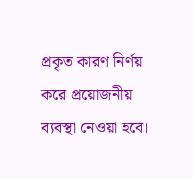প্রকৃত কারণ নির্ণয় করে প্রয়োজনীয় ব্যবস্থা নেওয়া হবে।